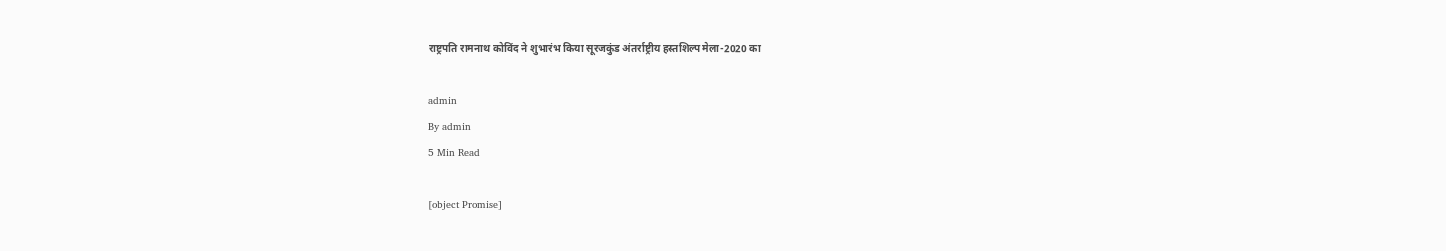राष्ट्रपति रामनाथ कोविंद ने शुभारंभ किया सूरजकुंड अंतर्राष्ट्रीय हस्तशिल्प मेला-2020 का

admin
By admin
5 Min Read

[object Promise]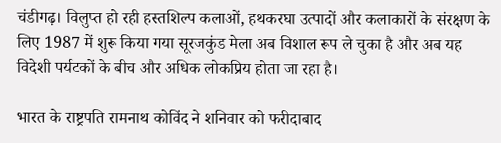चंडीगढ़। विलुप्त हो रही हस्तशिल्प कलाओं, हथकरघा उत्पादों और कलाकारों के संरक्षण के लिए 1987 में शुरू किया गया सूरजकुंड मेला अब विशाल रूप ले चुका है और अब यह विदेशी पर्यटकों के बीच और अधिक लोकप्रिय होता जा रहा है।

भारत के राष्ट्रपति रामनाथ कोविंद ने शनिवार को फरीदाबाद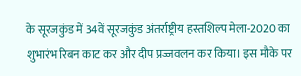के सूरजकुंड में 34वें सूरजकुंड अंतर्राष्ट्रीय हस्तशिल्प मेला-2020 का शुभारंभ रिबन काट कर और दीप प्रज्जवलन कर किया। इस मौके पर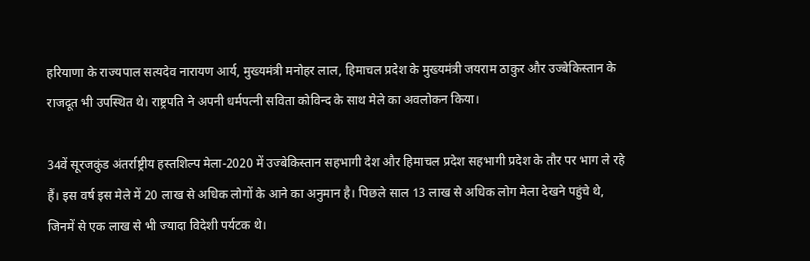हरियाणा के राज्यपाल सत्यदेव नारायण आर्य, मुख्यमंत्री मनोहर लाल, हिमाचल प्रदेश के मुख्यमंत्री जयराम ठाकुर और उज्बेकिस्तान के राजदूत भी उपस्थित थे। राष्ट्रपति ने अपनी धर्मपत्नी सविता कोविन्द के साथ मेले का अवलोकन किया।

34वें सूरजकुंड अंतर्राष्ट्रीय हस्तशिल्प मेला-2020 में उज्बेकिस्तान सहभागी देश और हिमाचल प्रदेश सहभागी प्रदेश के तौर पर भाग ले रहे हैं। इस वर्ष इस मेले में 20 लाख से अधिक लोगों के आने का अनुमान है। पिछले साल 13 लाख से अधिक लोग मेला देखने पहुंचे थे, जिनमें से एक लाख से भी ज्यादा विदेशी पर्यटक थे।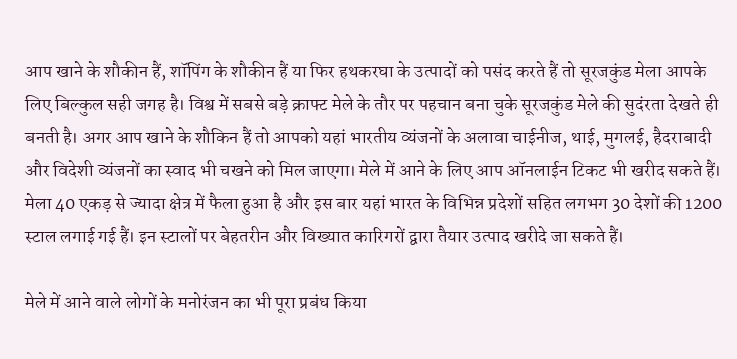आप खाने के शौकीन हैं, शॉपिंग के शौकीन हैं या फिर हथकरघा के उत्पादों को पसंद करते हैं तो सूरजकुंड मेला आपके लिए बिल्कुल सही जगह है। विश्व में सबसे बड़े क्राफ्ट मेले के तौर पर पहचान बना चुके सूरजकुंड मेले की सुदंरता देखते ही बनती है। अगर आप खाने के शौकिन हैं तो आपको यहां भारतीय व्यंजनों के अलावा चाईनीज, थाई, मुगलई, हैदराबादी और विदेशी व्यंजनों का स्वाद भी चखने को मिल जाएगा। मेले में आने के लिए आप ऑनलाईन टिकट भी खरीद सकते हैं। मेला 40 एकड़ से ज्यादा क्षेत्र में फैला हुआ है और इस बार यहां भारत के विभिन्न प्रदेशों सहित लगभग 30 देशों की 1200 स्टाल लगाई गई हैं। इन स्टालों पर बेहतरीन और विख्यात कारिगरों द्वारा तैयार उत्पाद खरीदे जा सकते हैं।

मेले में आने वाले लोगों के मनोरंजन का भी पूरा प्रबंध किया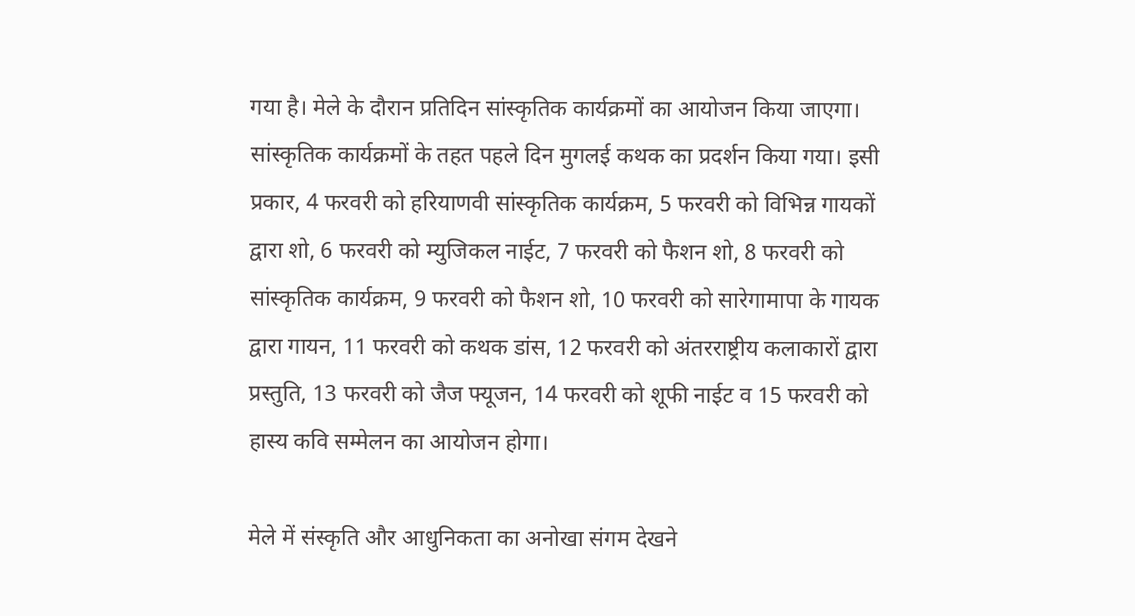गया है। मेले के दौरान प्रतिदिन सांस्कृतिक कार्यक्रमों का आयोजन किया जाएगा। सांस्कृतिक कार्यक्रमों के तहत पहले दिन मुगलई कथक का प्रदर्शन किया गया। इसी प्रकार, 4 फरवरी को हरियाणवी सांस्कृतिक कार्यक्रम, 5 फरवरी को विभिन्न गायकों द्वारा शो, 6 फरवरी को म्युजिकल नाईट, 7 फरवरी को फैशन शो, 8 फरवरी को सांस्कृतिक कार्यक्रम, 9 फरवरी को फैशन शो, 10 फरवरी को सारेगामापा के गायक द्वारा गायन, 11 फरवरी को कथक डांस, 12 फरवरी को अंतरराष्ट्रीय कलाकारों द्वारा प्रस्तुति, 13 फरवरी को जैज फ्यूजन, 14 फरवरी को शूफी नाईट व 15 फरवरी को हास्य कवि सम्मेलन का आयोजन होगा।

मेले में संस्कृति और आधुनिकता का अनोखा संगम देखने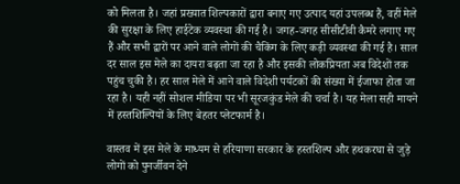को मिलता है। जहां प्रख्यात शिल्पकारों द्वारा बनाए गए उत्पाद यहां उपलब्ध हैं, वहीं मेले की सुरक्षा के लिए हाईटेक व्यवस्था की गई है। जगह-जगह सीसीटीवी कैमरे लगाए गए हैं और सभी द्वारों पर आने वाले लोगों की चैकिंग के लिए कड़ी व्यवस्था की गई है। साल दर साल इस मेले का दायरा बढ़ता जा रहा है और इसकी लोकप्रियता अब विदेशों तक पहुंच चुकी है। हर साल मेले में आने वाले विदेशी पर्यटकों की संख्या में ईजाफा होता जा रहा है। यही नहीं सोशल मीडिया पर भी सूरजकुंड मेले की चर्चा है। यह मेला सही मायने में हस्तशिल्पियों के लिए बेहतर प्लेटफार्म है।

वास्तव में इस मेले के माध्यम से हरियाणा सरकार के हस्तशिल्प और हथकरघा से जुड़े लोगों को पुनर्जीवन देने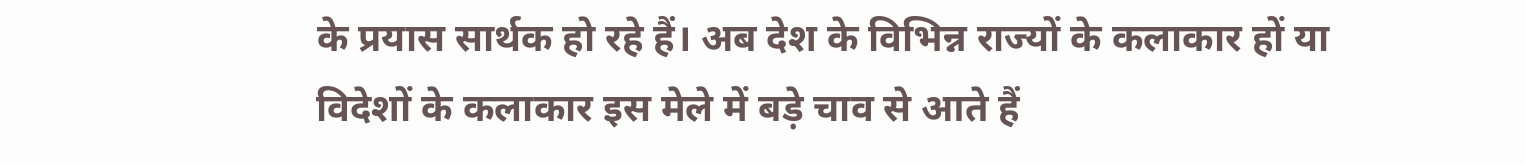के प्रयास सार्थक हो रहे हैं। अब देश के विभिन्न राज्यों के कलाकार हों या विदेशों के कलाकार इस मेले में बड़े चाव से आते हैं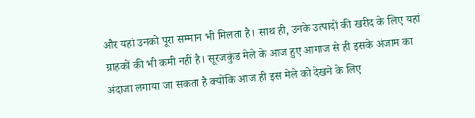और यहां उनको पूरा सम्मान भी मिलता है। साथ ही, उनके उत्पादों की खरीद के लिए यहां ग्राहकों की भी कमी नहीं है। सूरजकुंड मेले के आज हुए आगाज से ही इसके अंजाम का अंदाजा लगाया जा सकता है क्योंकि आज ही इस मेले को देखने के लिए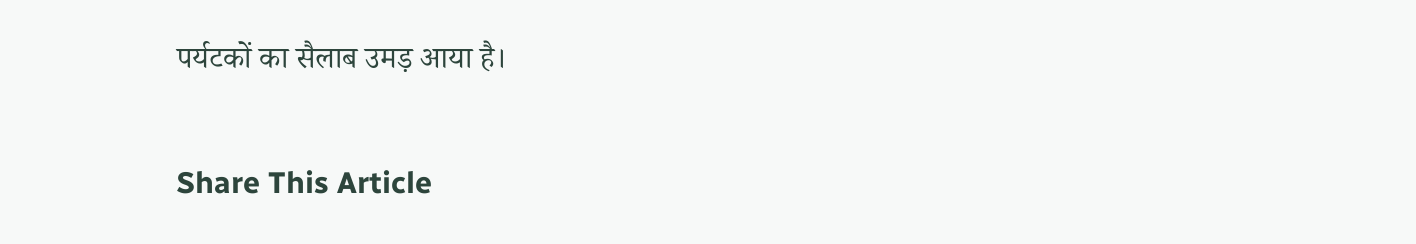पर्यटकों का सैलाब उमड़ आया है।

Share This Article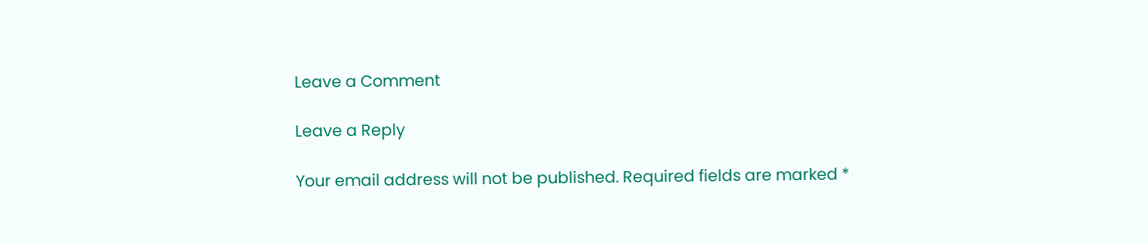Leave a Comment

Leave a Reply

Your email address will not be published. Required fields are marked *